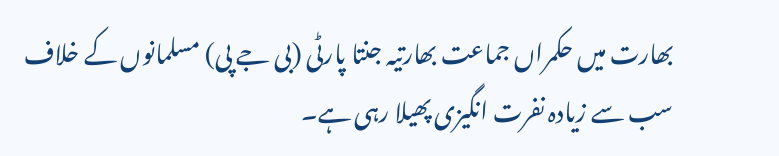بھارت میں حکمراں جماعت بھارتیہ جنتا پارٹی (بی جے پی) مسلمانوں کے خلاف سب سے زیادہ نفرت انگیزی پھیلا رہی ہے۔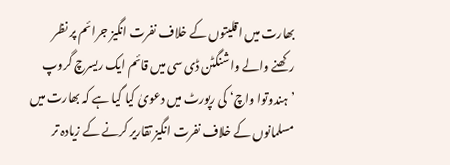بھارت میں اقلیتوں کے خلاف نفرت انگیز جرائم پر نظر رکھنے والے واشنگٹن ڈی سی میں قائم ایک ریسرچ گروپ ’ہندوتوا واچ‘ کی رپورٹ میں دعویٰ کیا گیا ہے کہ بھارت میں مسلمانوں کے خلاف نفرت انگیز تقاریر کرنے کے زیادہ تر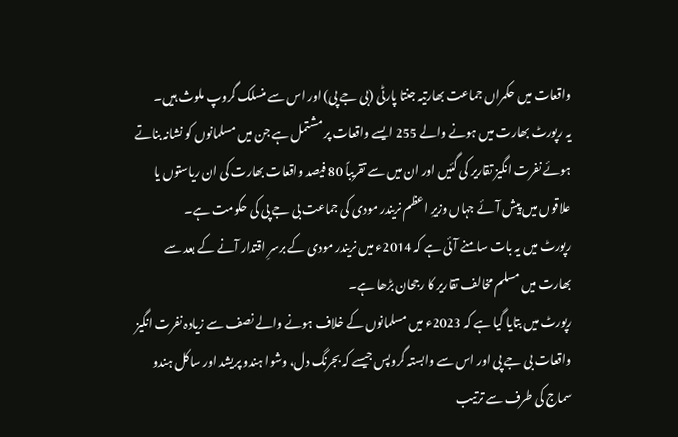واقعات میں حکمراں جماعت بھارتیہ جنتا پارٹی (بی جے پی) اور اس سے منسلک گروپ ملوث ہیں۔
یہ رپورٹ بھارت میں ہونے والے 255 ایسے واقعات پر مشتمل ہے جن میں مسلمانوں کو نشانہ بناتے ہوئے نفرت انگیز تقاریر کی گئیں اور ان میں سے تقریباً 80 فیصد واقعات بھارت کی ان ریاستوں یا علاقوں میں پیش آئے جہاں وزیرِ اعظم نریندر مودی کی جماعت بی جے پی کی حکومت ہے۔
رپورٹ میں یہ بات سامنے آئی ہے کہ 2014ء میں نریندر مودی کے برسرِ اقتدار آنے کے بعد سے بھارت میں مسلم مخالف تقاریر کا رجحان بڑھا ہے۔
رپورٹ میں بتایا گیا ہے کہ 2023ء میں مسلمانوں کے خلاف ہونے والے نصف سے زیادہ نفرت انگیز واقعات بی جے پی اور اس سے وابستہ گروپس جیسے کہ بجرنگ دل، وشوا ہندو پریشد اور ساکل ہندو سماج کی طرف سے ترتیب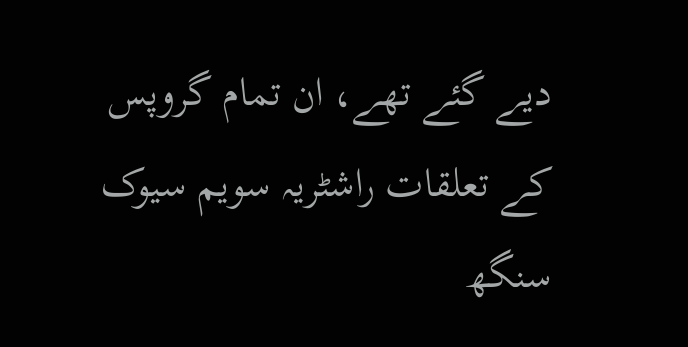دیے گئے تھے، ان تمام گروپس کے تعلقات راشٹریہ سویم سیوک سنگھ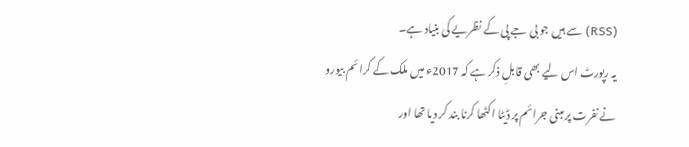(RSS) سے ہیں جو بی جے پی کے نظریے کی بنیاد ہے۔
یہ رپورٹ اس لیے بھی قابلِ ذکر ہے کہ 2017ء میں ملک کے کرائم بیورو نے نفرت پر مبنی جرائم پر ڈیٹا اکٹھا کرنا بند کر دیا تھا اور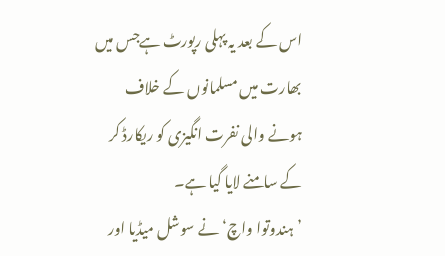اس کے بعد یہ پہلی رپورٹ ہےجس میں بھارت میں مسلمانوں کے خلاف ہونے والی نفرت انگیزی کو ریکارڈ کر کے سامنے لایا گیا ہے۔
’ہندوتوا واچ‘ نے سوشل میڈیا اور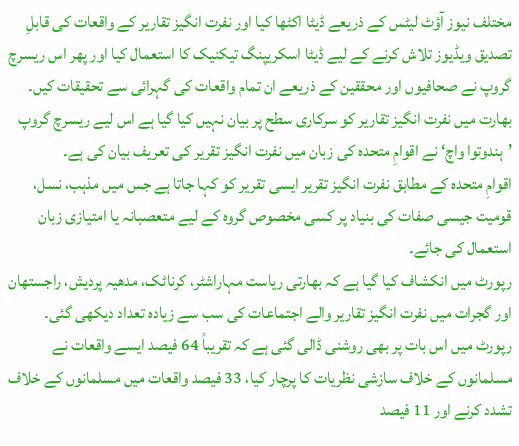مختلف نیوز آؤٹ لیٹس کے ذریعے ڈیٹا اکٹھا کیا اور نفرت انگیز تقاریر کے واقعات کی قابلِ تصدیق ویڈیوز تلاش کرنے کے لیے ڈیٹا اسکریپنگ تیکنیک کا استعمال کیا اور پھر اس ریسرچ گروپ نے صحافیوں اور محققین کے ذریعے ان تمام واقعات کی گہرائی سے تحقیقات کیں۔
بھارت میں نفرت انگیز تقاریر کو سرکاری سطح پر بیان نہیں کیا گیا ہے اس لیے ریسرچ گروپ ’ہندوتوا واچ‘ نے اقوامِ متحدہ کی زبان میں نفرت انگیز تقریر کی تعریف بیان کی ہے۔
اقوامِ متحدہ کے مطابق نفرت انگیز تقریر ایسی تقریر کو کہا جاتا ہے جس میں مذہب، نسل، قومیت جیسی صفات کی بنیاد پر کسی مخصوص گروہ کے لیے متعصبانہ یا امتیازی زبان استعمال کی جائے۔
رپورٹ میں انکشاف کیا گیا ہے کہ بھارتی ریاست مہاراشٹر، کرناٹک، مدھیہ پردیش، راجستھان اور گجرات میں نفرت انگیز تقاریر والے اجتماعات کی سب سے زیادہ تعداد دیکھی گئی۔
رپورٹ میں اس بات پر بھی روشنی ڈالی گئی ہے کہ تقریباً 64 فیصد ایسے واقعات نے مسلمانوں کے خلاف سازشی نظریات کا پرچار کیا، 33 فیصد واقعات میں مسلمانوں کے خلاف تشدد کرنے اور 11 فیصد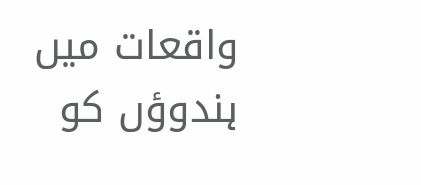واقعات میں ہندوؤں کو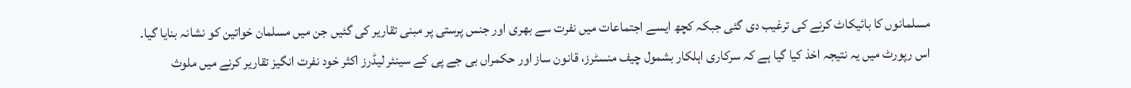مسلمانوں کا بائیکاٹ کرنے کی ترغیب دی گئی جبکہ کچھ ایسے اجتماعات میں نفرت سے بھری اور جنس پرستی پر مبنی تقاریر کی گئیں جن میں مسلمان خواتین کو نشانہ بنایا گیا۔
اس رپورٹ میں یہ نتیجہ اخذ کیا گیا ہے کہ سرکاری اہلکار بشمول چیف منسٹرز، قانون ساز اور حکمراں بی جے پی کے سینئر لیڈرز اکثر خود نفرت انگیز تقاریر کرنے میں ملوث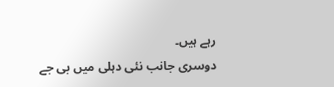رہے ہیں۔
دوسری جانب نئی دہلی میں بی جے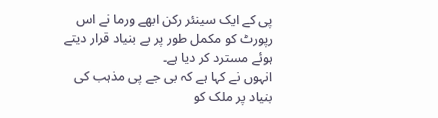پی کے ایک سینئر رکن ابھے ورما نے اس رپورٹ کو مکمل طور پر بے بنیاد قرار دیتے ہوئے مسترد کر دیا ہے۔
انہوں نے کہا ہے کہ بی جے پی مذہب کی بنیاد پر ملک کو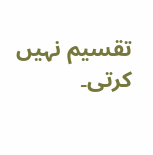تقسیم نہیں کرتی۔